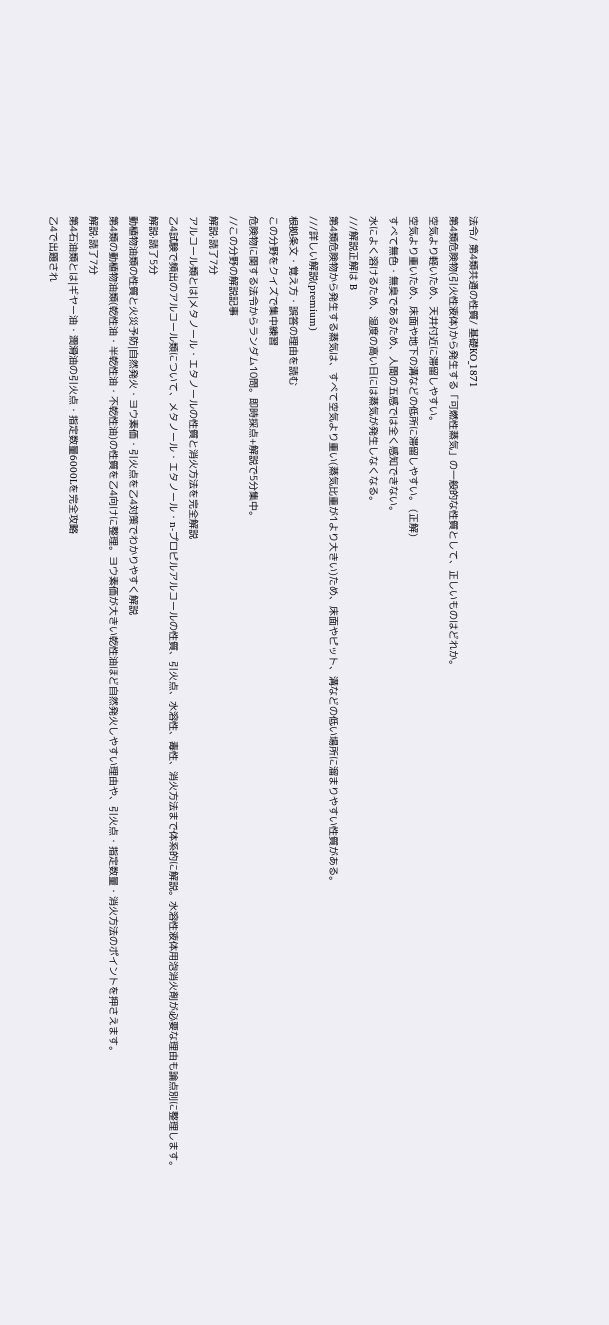法令/ 第4類共通の性質/ 基礎KO_1871
第4類危険物(引火性液体)から発生する「可燃性蒸気」の一般的な性質として、正しいものはどれか。
空気より軽いため、天井付近に滞留しやすい。
空気より重いため、床面や地下の溝などの低所に滞留しやすい。 (正解)
すべて無色・無臭であるため、人間の五感では全く感知できない。
水によく溶けるため、湿度の高い日には蒸気が発生しなくなる。
///解説正解は B
第4類危険物から発生する蒸気は、すべて空気より重い(蒸気比重が1より大きい)ため、床面やピット、溝などの低い場所に溜まりやすい性質がある。
///詳しい解説(premium)
根拠条文・覚え方・誤答の理由を読む
この分野をクイズで集中練習
危険物に関する法令からランダム10問。即時採点+解説で5分集中。
//この分野の解説記事
解説·読了7分
アルコール類とは|メタノール・エタノールの性質と消火方法を完全解説
乙4試験で頻出のアルコール類について、メタノール・エタノール・n-プロピルアルコールの性質、引火点、水溶性、毒性、消火方法まで体系的に解説。水溶性液体用泡消火剤が必要な理由も論点別に整理します。
解説·読了5分
動植物油類の性質と火災予防|自然発火・ヨウ素価・引火点を乙4対策でわかりやすく解説
第4類の動植物油類(乾性油・半乾性油・不乾性油)の性質を乙4向けに整理。ヨウ素価が大きい乾性油ほど自然発火しやすい理由や、引火点・指定数量・消火方法のポイントを押さえます。
解説·読了7分
第4石油類とは|ギヤー油・潤滑油の引火点・指定数量6000Lを完全攻略
乙4で出題され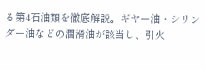る第4石油類を徹底解説。ギヤー油・シリンダー油などの潤滑油が該当し、引火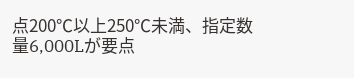点200℃以上250℃未満、指定数量6,000Lが要点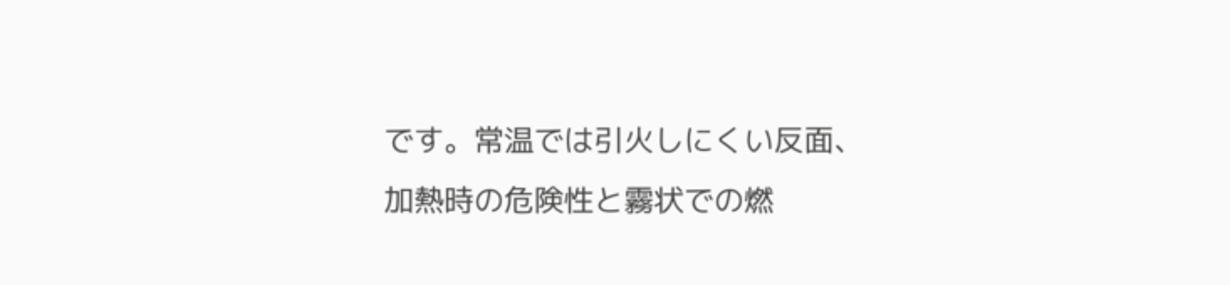です。常温では引火しにくい反面、加熱時の危険性と霧状での燃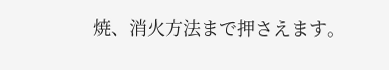焼、消火方法まで押さえます。